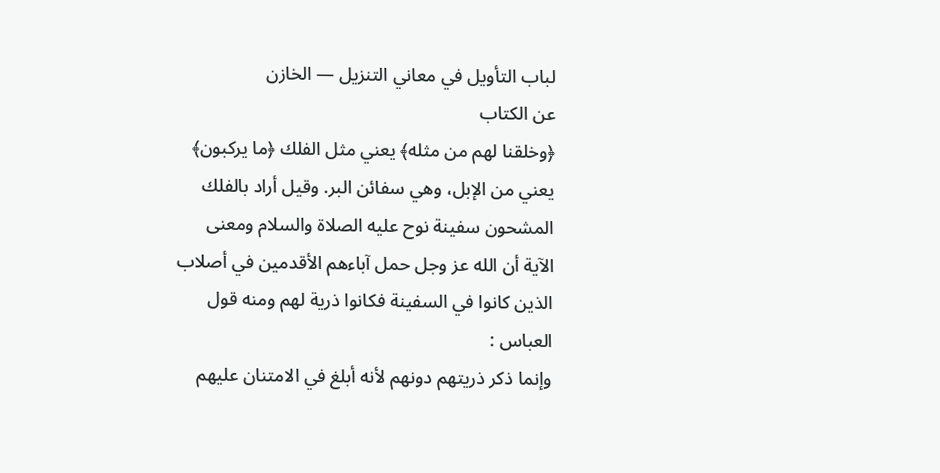لباب التأويل في معاني التنزيل — الخازن
عن الكتاب
﴿وخلقنا لهم من مثله﴾ يعني مثل الفلك ﴿ما يركبون﴾ يعني من الإبل، وهي سفائن البر. وقيل أراد بالفلك المشحون سفينة نوح عليه الصلاة والسلام ومعنى الآية أن الله عز وجل حمل آباءهم الأقدمين في أصلاب الذين كانوا في السفينة فكانوا ذرية لهم ومنه قول العباس :
وإنما ذكر ذريتهم دونهم لأنه أبلغ في الامتنان عليهم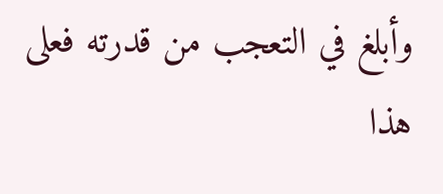وأبلغ في التعجب من قدرته فعلى هذا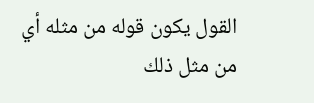القول يكون قوله من مثله أي من مثل ذلك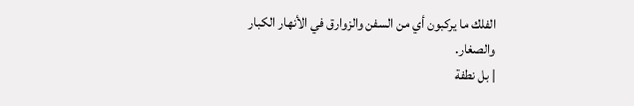الفلك ما يركبون أي من السفن والزوارق في الأنهار الكبار والصغار.
| بل نطفة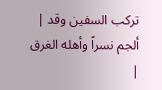تركب السفين وقد | ألجم نسراً وأهله الغرق |